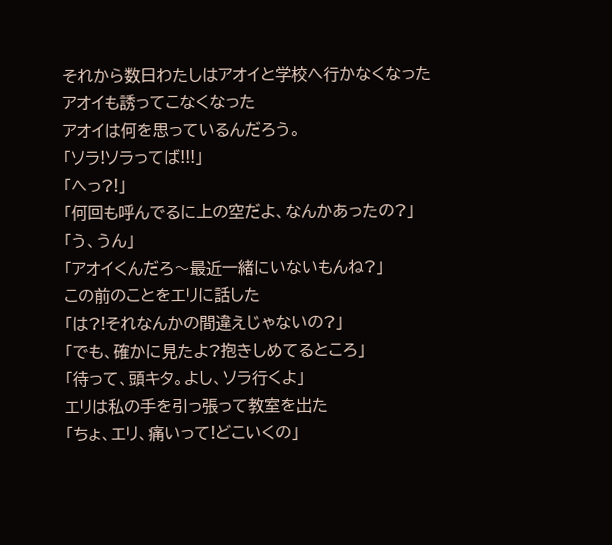それから数日わたしはアオイと学校へ行かなくなった
アオイも誘ってこなくなった
アオイは何を思っているんだろう。
「ソラ!ソラってば!!!」
「へっ?!」
「何回も呼んでるに上の空だよ、なんかあったの?」
「う、うん」
「アオイくんだろ〜最近一緒にいないもんね?」
この前のことをエリに話した
「は?!それなんかの間違えじゃないの?」
「でも、確かに見たよ?抱きしめてるところ」
「待って、頭キタ。よし、ソラ行くよ」
エリは私の手を引っ張って教室を出た
「ちょ、エリ、痛いって!どこいくの」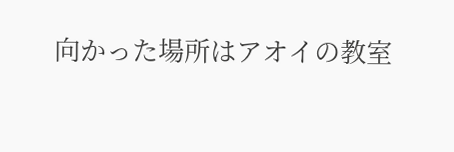向かった場所はアオイの教室